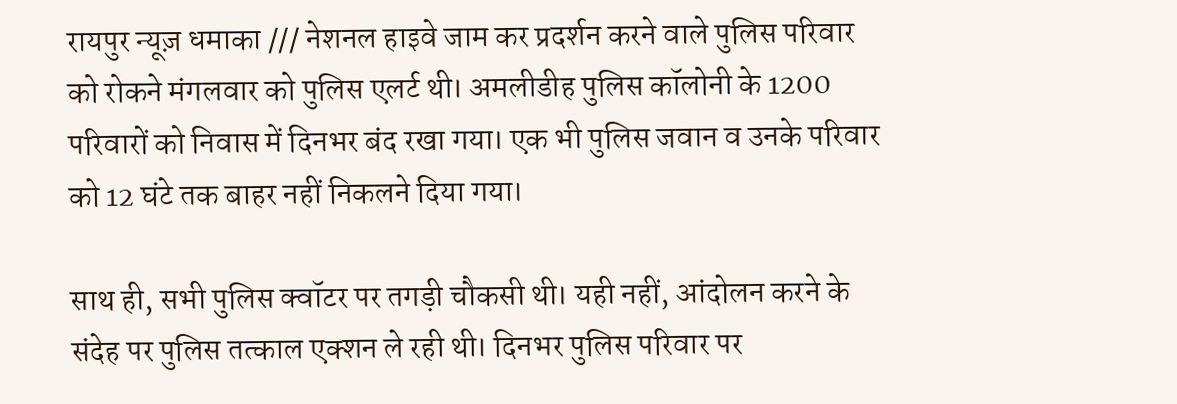रायपुर न्यूज़ धमाका /// नेशनल हाइवे जाम कर प्रदर्शन करने वाले पुलिस परिवार को रोकने मंगलवार को पुलिस एलर्ट थी। अमलीडीह पुलिस कॉलोनी के 1200 परिवारों को निवास में दिनभर बंद रखा गया। एक भी पुलिस जवान व उनके परिवार को 12 घंटे तक बाहर नहीं निकलने दिया गया।

साथ ही, सभी पुलिस क्वॉटर पर तगड़ी चौकसी थी। यही नहीं, आंदोलन करने के संदेह पर पुलिस तत्काल एक्शन ले रही थी। दिनभर पुलिस परिवार पर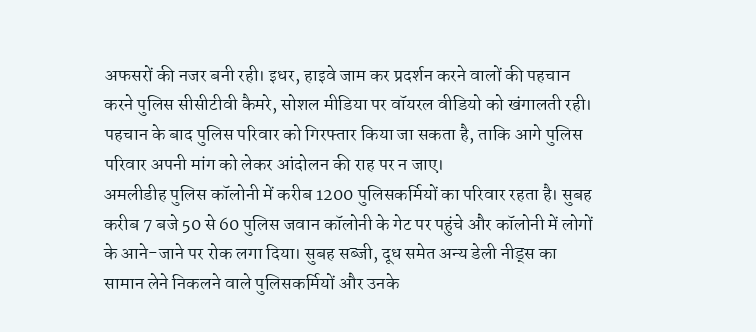अफसरों की नजर बनी रही। इधर, हाइवे जाम कर प्रदर्शन करने वालों की पहचान करने पुलिस सीसीटीवी कैमरे, सोशल मीडिया पर वॉयरल वीडियो को खंगालती रही। पहचान के बाद पुलिस परिवार को गिरफ्तार किया जा सकता है, ताकि आगे पुलिस परिवार अपनी मांग को लेकर आंदोलन की राह पर न जाए।
अमलीडीह पुलिस कॉलोनी में करीब 1200 पुलिसकर्मियों का परिवार रहता है। सुबह करीब 7 बजे 50 से 60 पुलिस जवान कॉलोनी के गेट पर पहुंचे और कॉलोनी में लोगों के आने-जाने पर रोक लगा दिया। सुबह सब्जी, दूध समेत अन्य डेली नीड्स का सामान लेने निकलने वाले पुलिसकर्मियों और उनके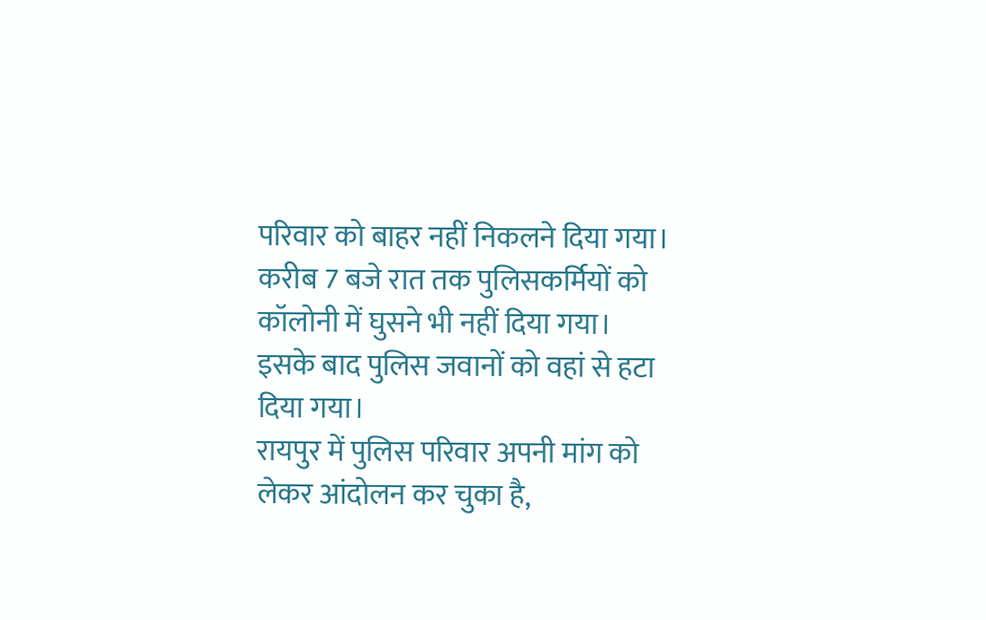परिवार को बाहर नहीं निकलने दिया गया। करीब 7 बजे रात तक पुलिसकर्मियों को कॉलोनी में घुसने भी नहीं दिया गया। इसके बाद पुलिस जवानों को वहां से हटा दिया गया।
रायपुर में पुलिस परिवार अपनी मांग को लेकर आंदोलन कर चुका है,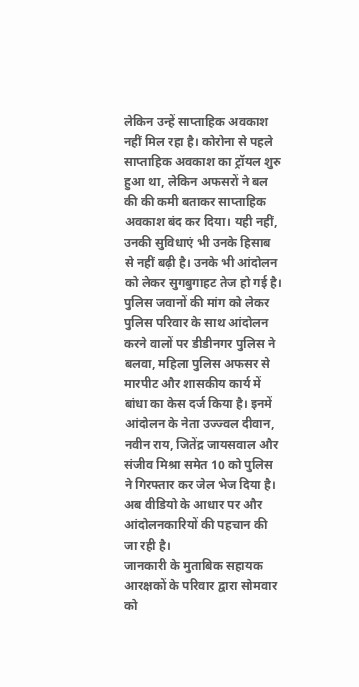लेकिन उन्हें साप्ताहिक अवकाश नहीं मिल रहा है। कोरोना से पहले साप्ताहिक अवकाश का ट्रॉयल शुरु हुआ था, लेकिन अफसरों ने बल की की कमी बताकर साप्ताहिक अवकाश बंद कर दिया। यही नहीं, उनकी सुविधाएं भी उनके हिसाब से नहीं बढ़ी है। उनके भी आंदोलन को लेकर सुगबुगाहट तेज हो गई है।
पुलिस जवानों की मांग को लेकर पुलिस परिवार के साथ आंदोलन करने वालों पर डीडीनगर पुलिस ने बलवा, महिला पुलिस अफसर से मारपीट और शासकीय कार्य में बांधा का केस दर्ज किया है। इनमें आंदोलन के नेता उज्ज्वल दीवान, नवीन राय, जितेंद्र जायसवाल और संजीव मिश्रा समेत 10 को पुलिस ने गिरफ्तार कर जेल भेज दिया है। अब वीडियो के आधार पर और आंदोलनकारियों की पहचान की जा रही है।
जानकारी के मुताबिक सहायक आरक्षकों के परिवार द्वारा सोमवार को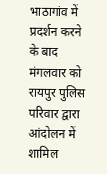भाठागांव में प्रदर्शन करने के बाद मंगलवार को रायपुर पुलिस परिवार द्वारा आंदोलन में शामिल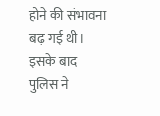होने की संभावना बढ़ गई थी। इसके बाद पुलिस ने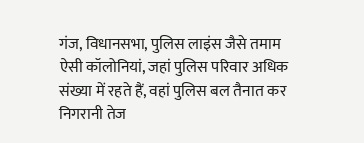गंज, विधानसभा, पुलिस लाइंस जैसे तमाम ऐसी कॉलोनियां, जहां पुलिस परिवार अधिक संख्या में रहते हैं, वहां पुलिस बल तैनात कर निगरानी तेज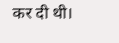कर दी थी।